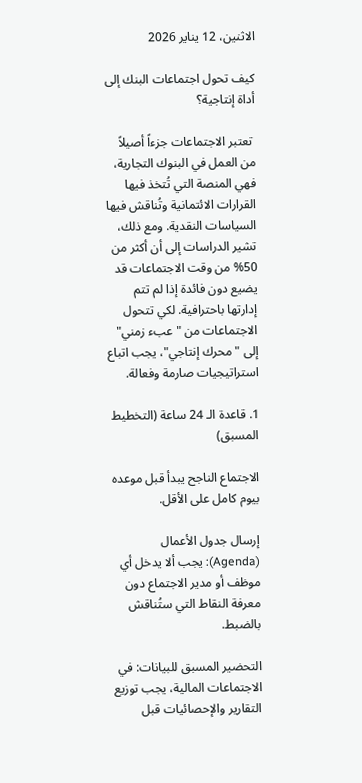الاثنين، 12 يناير 2026

كيف تحول اجتماعات البنك إلى أداة إنتاجية؟

 تعتبر الاجتماعات جزءاً أصيلاً من العمل في البنوك التجارية، فهي المنصة التي تُتخذ فيها القرارات الائتمانية وتُناقش فيها السياسات النقدية. ومع ذلك، تشير الدراسات إلى أن أكثر من 50% من وقت الاجتماعات قد يضيع دون فائدة إذا لم تتم إدارتها باحترافية. لكي تتحول الاجتماعات من "عبء زمني" إلى "محرك إنتاجي"، يجب اتباع استراتيجيات صارمة وفعالة.

1. قاعدة الـ 24 ساعة (التخطيط المسبق)

الاجتماع الناجح يبدأ قبل موعده بيوم كامل على الأقل.

إرسال جدول الأعمال (Agenda): يجب ألا يدخل أي موظف أو مدير الاجتماع دون معرفة النقاط التي ستُناقش بالضبط.

التحضير المسبق للبيانات: في الاجتماعات المالية، يجب توزيع التقارير والإحصائيات قبل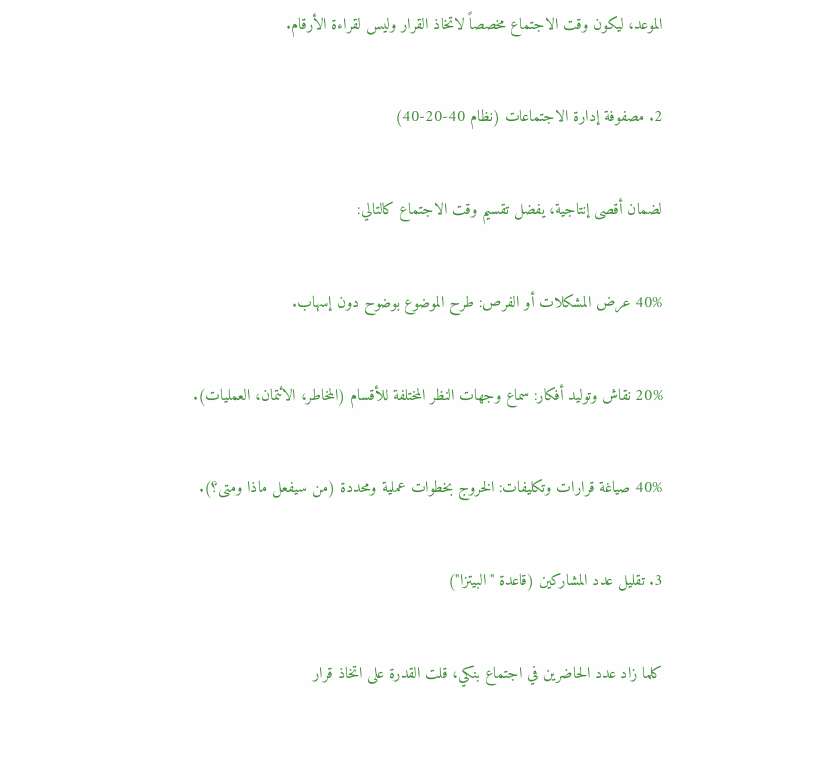الموعد، ليكون وقت الاجتماع مخصصاً لاتخاذ القرار وليس لقراءة الأرقام.

2. مصفوفة إدارة الاجتماعات (نظام 40-20-40)

لضمان أقصى إنتاجية، يفضل تقسيم وقت الاجتماع كالتالي:

40% عرض المشكلات أو الفرص: طرح الموضوع بوضوح دون إسهاب.

20% نقاش وتوليد أفكار: سماع وجهات النظر المختلفة للأقسام (المخاطر، الائتمان، العمليات).

40% صياغة قرارات وتكليفات: الخروج بخطوات عملية ومحددة (من سيفعل ماذا ومتى؟).

3. تقليل عدد المشاركين (قاعدة "البيتزا")

كلما زاد عدد الحاضرين في اجتماع بنكي، قلت القدرة على اتخاذ قرار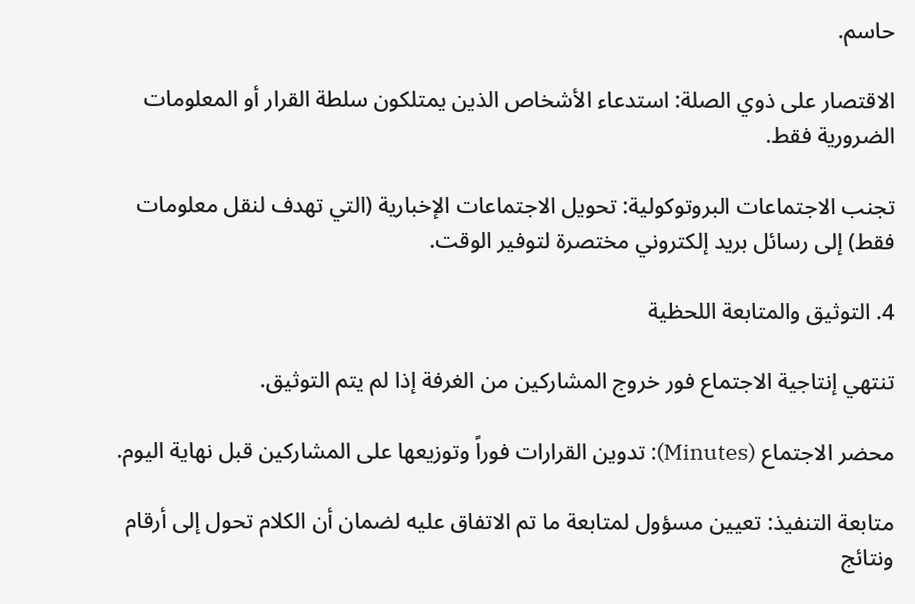حاسم.

الاقتصار على ذوي الصلة: استدعاء الأشخاص الذين يمتلكون سلطة القرار أو المعلومات الضرورية فقط.

تجنب الاجتماعات البروتوكولية: تحويل الاجتماعات الإخبارية (التي تهدف لنقل معلومات فقط) إلى رسائل بريد إلكتروني مختصرة لتوفير الوقت.

4. التوثيق والمتابعة اللحظية

تنتهي إنتاجية الاجتماع فور خروج المشاركين من الغرفة إذا لم يتم التوثيق.

محضر الاجتماع (Minutes): تدوين القرارات فوراً وتوزيعها على المشاركين قبل نهاية اليوم.

متابعة التنفيذ: تعيين مسؤول لمتابعة ما تم الاتفاق عليه لضمان أن الكلام تحول إلى أرقام ونتائج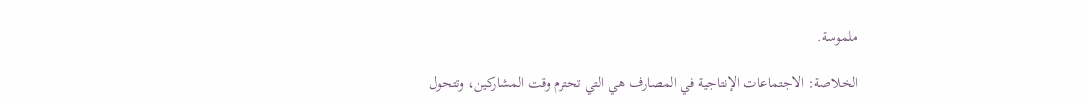ملموسة.

الخلاصة: الاجتماعات الإنتاجية في المصارف هي التي تحترم وقت المشاركين، وتتحول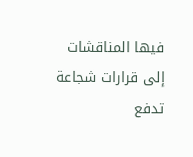فيها المناقشات إلى قرارات شجاعة تدفع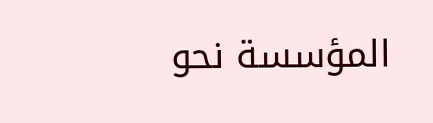المؤسسة نحو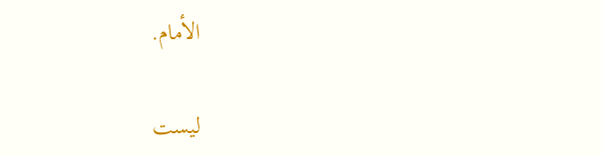الأمام.

ليست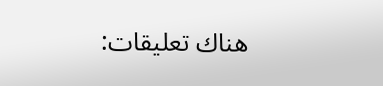هناك تعليقات: